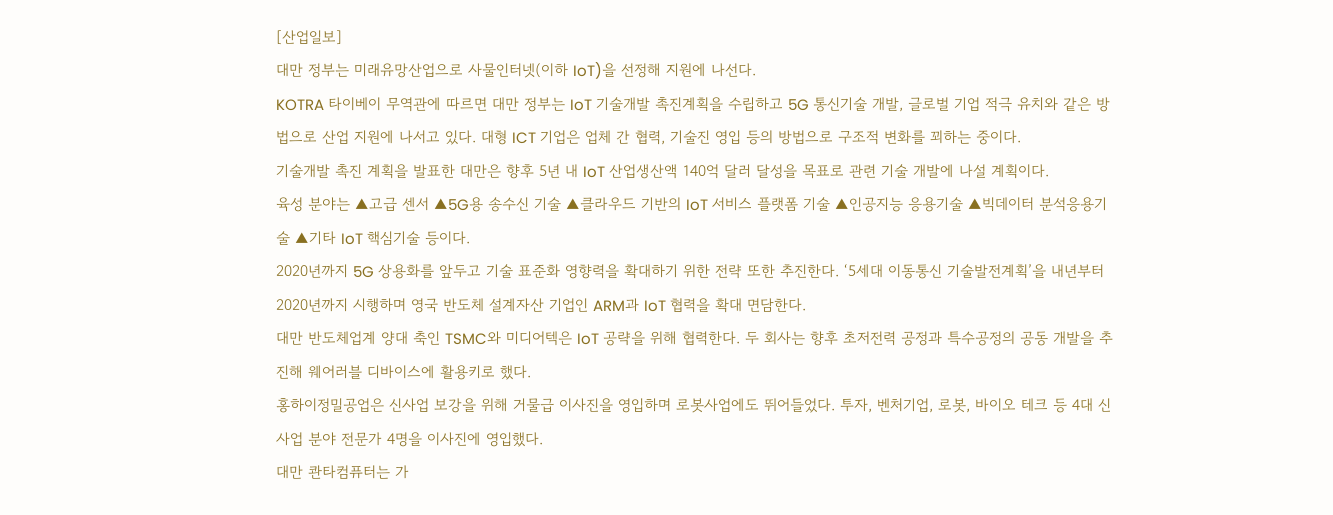[산업일보]
대만 정부는 미래유망산업으로 사물인터넷(이하 IoT)을 선정해 지원에 나선다.
KOTRA 타이베이 무역관에 따르면 대만 정부는 IoT 기술개발 촉진계획을 수립하고 5G 통신기술 개발, 글로벌 기업 적극 유치와 같은 방법으로 산업 지원에 나서고 있다. 대형 ICT 기업은 업체 간 협력, 기술진 영입 등의 방법으로 구조적 변화를 꾀하는 중이다.
기술개발 촉진 계획을 발표한 대만은 향후 5년 내 IoT 산업생산액 140억 달러 달성을 목표로 관련 기술 개발에 나설 계획이다.
육성 분야는 ▲고급 센서 ▲5G용 송수신 기술 ▲클라우드 기반의 IoT 서비스 플랫폼 기술 ▲인공지능 응용기술 ▲빅데이터 분석응용기술 ▲기타 IoT 핵심기술 등이다.
2020년까지 5G 상용화를 앞두고 기술 표준화 영향력을 확대하기 위한 전략 또한 추진한다. ‘5세대 이동통신 기술발전계획’을 내년부터 2020년까지 시행하며 영국 반도체 설계자산 기업인 ARM과 IoT 협력을 확대 면담한다.
대만 반도체업계 양대 축인 TSMC와 미디어텍은 IoT 공략을 위해 협력한다. 두 회사는 향후 초저전력 공정과 특수공정의 공동 개발을 추진해 웨어러블 디바이스에 활용키로 했다.
홍하이정밀공업은 신사업 보강을 위해 거물급 이사진을 영입하며 로봇사업에도 뛰어들었다. 투자, 벤처기업, 로봇, 바이오 테크 등 4대 신사업 분야 전문가 4명을 이사진에 영입했다.
대만 콴타컴퓨터는 가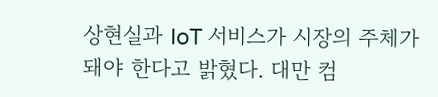상현실과 IoT 서비스가 시장의 주체가 돼야 한다고 밝혔다. 대만 컴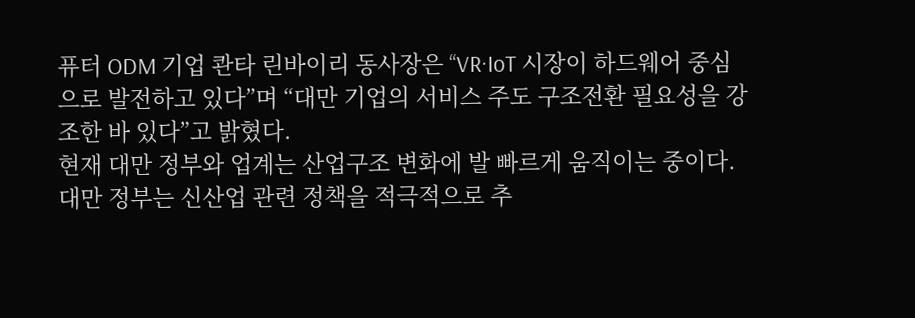퓨터 ODM 기업 콴타 린바이리 동사장은 “VR·IoT 시장이 하드웨어 중심으로 발전하고 있다”며 “대만 기업의 서비스 주도 구조전환 필요성을 강조한 바 있다”고 밝혔다.
현재 대만 정부와 업계는 산업구조 변화에 발 빠르게 움직이는 중이다. 대만 정부는 신산업 관련 정책을 적극적으로 추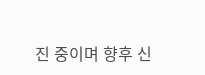진 중이며 향후 신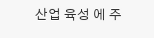산업 육성 에 주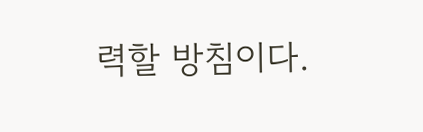력할 방침이다.